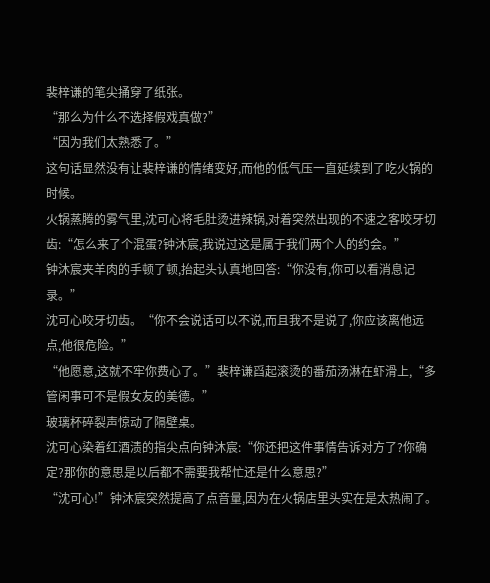裴梓谦的笔尖捅穿了纸张。
“那么为什么不选择假戏真做?”
“因为我们太熟悉了。”
这句话显然没有让裴梓谦的情绪变好,而他的低气压一直延续到了吃火锅的时候。
火锅蒸腾的雾气里,沈可心将毛肚烫进辣锅,对着突然出现的不速之客咬牙切齿:“怎么来了个混蛋?钟沐宸,我说过这是属于我们两个人的约会。”
钟沐宸夹羊肉的手顿了顿,抬起头认真地回答:“你没有,你可以看消息记录。”
沈可心咬牙切齿。“你不会说话可以不说,而且我不是说了,你应该离他远点,他很危险。”
“他愿意,这就不牢你费心了。”裴梓谦舀起滚烫的番茄汤淋在虾滑上,“多管闲事可不是假女友的美德。”
玻璃杯碎裂声惊动了隔壁桌。
沈可心染着红酒渍的指尖点向钟沐宸:“你还把这件事情告诉对方了?你确定?那你的意思是以后都不需要我帮忙还是什么意思?”
“沈可心!”钟沐宸突然提高了点音量,因为在火锅店里头实在是太热闹了。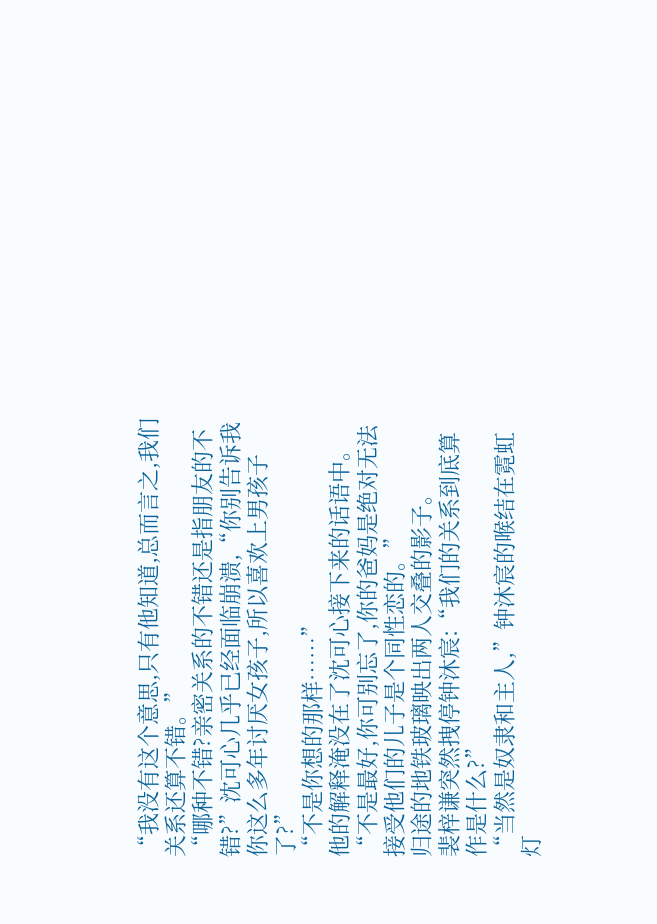“我没有这个意思,只有他知道,总而言之,我们关系还算不错。”
“哪种不错?亲密关系的不错还是指朋友的不错?”沈可心几乎已经面临崩溃,“你别告诉我你这么多年讨厌女孩子,所以喜欢上男孩子了?”
“不是你想的那样……”
他的解释淹没在了沈可心接下来的话语中。“不是最好,你可别忘了,你的爸妈是绝对无法接受他们的儿子是个同性恋的。”
归途的地铁玻璃映出两人交叠的影子。
裴梓谦突然拽停钟沐宸:“我们的关系到底算作是什么?”
“当然是奴隶和主人,”钟沐宸的喉结在霓虹灯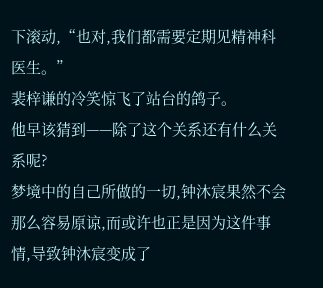下滚动,“也对,我们都需要定期见精神科医生。”
裴梓谦的冷笑惊飞了站台的鸽子。
他早该猜到——除了这个关系还有什么关系呢?
梦境中的自己所做的一切,钟沐宸果然不会那么容易原谅,而或许也正是因为这件事情,导致钟沐宸变成了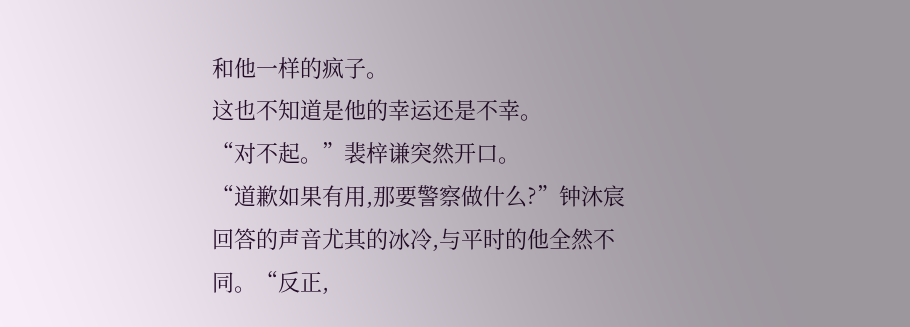和他一样的疯子。
这也不知道是他的幸运还是不幸。
“对不起。”裴梓谦突然开口。
“道歉如果有用,那要警察做什么?”钟沐宸回答的声音尤其的冰冷,与平时的他全然不同。“反正,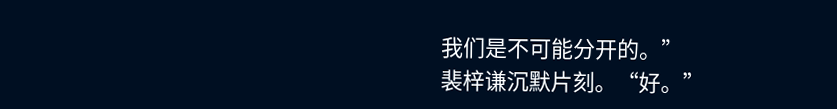我们是不可能分开的。”
裴梓谦沉默片刻。“好。”